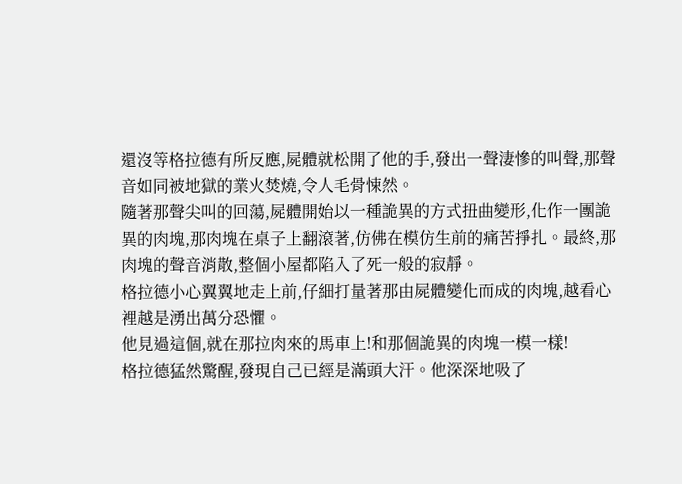還沒等格拉德有所反應,屍體就松開了他的手,發出一聲淒慘的叫聲,那聲音如同被地獄的業火焚燒,令人毛骨悚然。
隨著那聲尖叫的回蕩,屍體開始以一種詭異的方式扭曲變形,化作一團詭異的肉塊,那肉塊在桌子上翻滾著,仿佛在模仿生前的痛苦掙扎。最終,那肉塊的聲音消散,整個小屋都陷入了死一般的寂靜。
格拉德小心翼翼地走上前,仔細打量著那由屍體變化而成的肉塊,越看心裡越是湧出萬分恐懼。
他見過這個,就在那拉肉來的馬車上!和那個詭異的肉塊一模一樣!
格拉德猛然驚醒,發現自己已經是滿頭大汗。他深深地吸了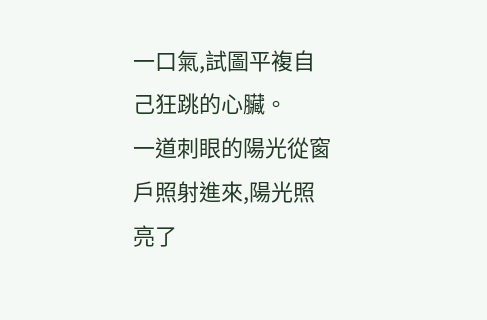一口氣,試圖平複自己狂跳的心臟。
一道刺眼的陽光從窗戶照射進來,陽光照亮了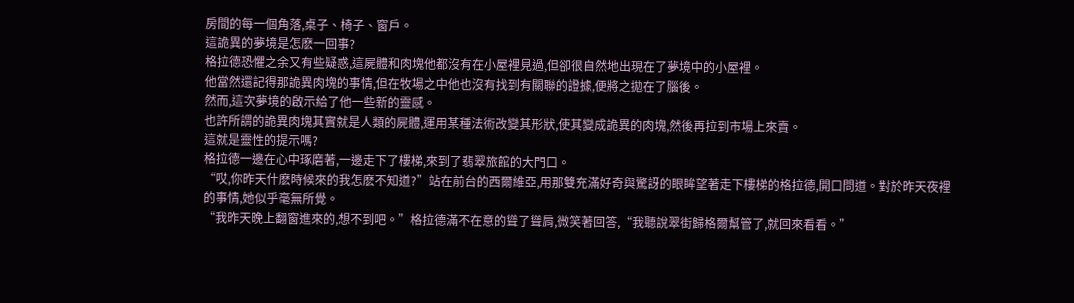房間的每一個角落,桌子、椅子、窗戶。
這詭異的夢境是怎麽一回事?
格拉德恐懼之余又有些疑惑,這屍體和肉塊他都沒有在小屋裡見過,但卻很自然地出現在了夢境中的小屋裡。
他當然還記得那詭異肉塊的事情,但在牧場之中他也沒有找到有關聯的證據,便將之拋在了腦後。
然而,這次夢境的啟示給了他一些新的靈感。
也許所謂的詭異肉塊其實就是人類的屍體,運用某種法術改變其形狀,使其變成詭異的肉塊,然後再拉到市場上來賣。
這就是靈性的提示嗎?
格拉德一邊在心中琢磨著,一邊走下了樓梯,來到了翡翠旅館的大門口。
“哎,你昨天什麽時候來的我怎麽不知道?”站在前台的西爾維亞,用那雙充滿好奇與驚訝的眼眸望著走下樓梯的格拉德,開口問道。對於昨天夜裡的事情,她似乎毫無所覺。
“我昨天晚上翻窗進來的,想不到吧。”格拉德滿不在意的聳了聳肩,微笑著回答,“我聽說翠街歸格爾幫管了,就回來看看。”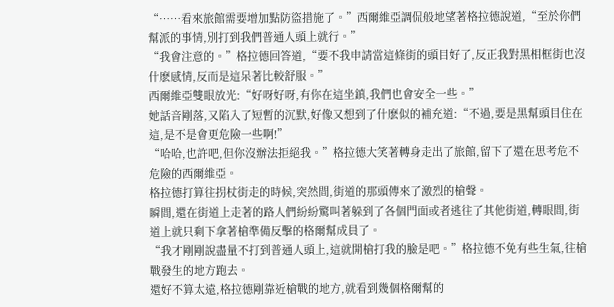“……看來旅館需要增加點防盜措施了。”西爾維亞調侃般地望著格拉德說道,“至於你們幫派的事情,別打到我們普通人頭上就行。”
“我會注意的。”格拉德回答道,“要不我申請當這條街的頭目好了,反正我對黑相框街也沒什麽感情,反而是這呆著比較舒服。”
西爾維亞雙眼放光:“好呀好呀,有你在這坐鎮,我們也會安全一些。”
她話音剛落,又陷入了短暫的沉默,好像又想到了什麽似的補充道:“不過,要是黑幫頭目住在這,是不是會更危險一些啊!”
“哈哈,也許吧,但你沒辦法拒絕我。”格拉德大笑著轉身走出了旅館,留下了還在思考危不危險的西爾維亞。
格拉德打算往拐杖街走的時候,突然間,街道的那頭傳來了激烈的槍聲。
瞬間,還在街道上走著的路人們紛紛驚叫著躲到了各個門面或者逃往了其他街道,轉眼間,街道上就只剩下拿著槍準備反擊的格爾幫成員了。
“我才剛剛說盡量不打到普通人頭上,這就開槍打我的臉是吧。”格拉德不免有些生氣,往槍戰發生的地方跑去。
還好不算太遠,格拉德剛靠近槍戰的地方,就看到幾個格爾幫的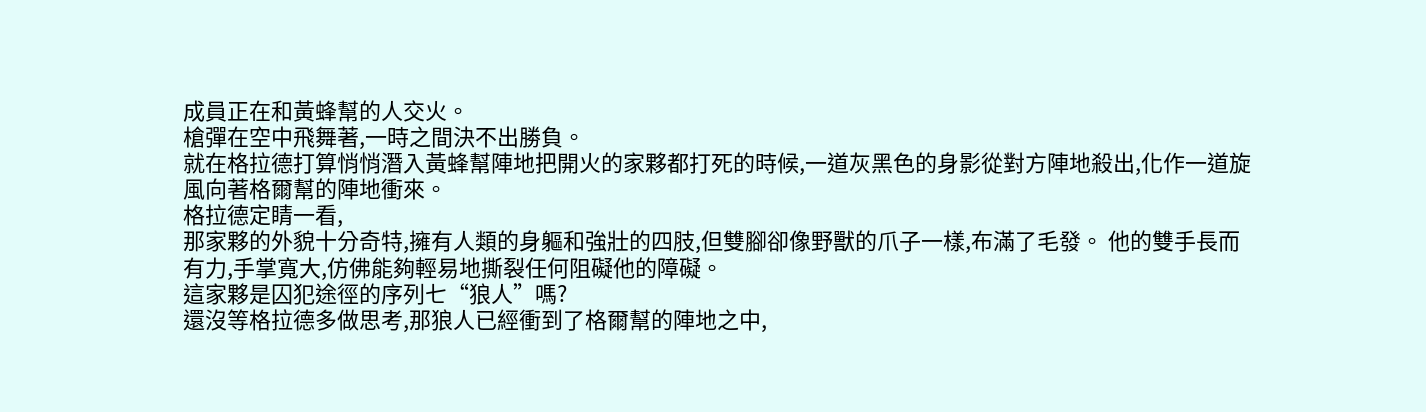成員正在和黃蜂幫的人交火。
槍彈在空中飛舞著,一時之間決不出勝負。
就在格拉德打算悄悄潛入黃蜂幫陣地把開火的家夥都打死的時候,一道灰黑色的身影從對方陣地殺出,化作一道旋風向著格爾幫的陣地衝來。
格拉德定睛一看,
那家夥的外貌十分奇特,擁有人類的身軀和強壯的四肢,但雙腳卻像野獸的爪子一樣,布滿了毛發。 他的雙手長而有力,手掌寬大,仿佛能夠輕易地撕裂任何阻礙他的障礙。
這家夥是囚犯途徑的序列七“狼人”嗎?
還沒等格拉德多做思考,那狼人已經衝到了格爾幫的陣地之中,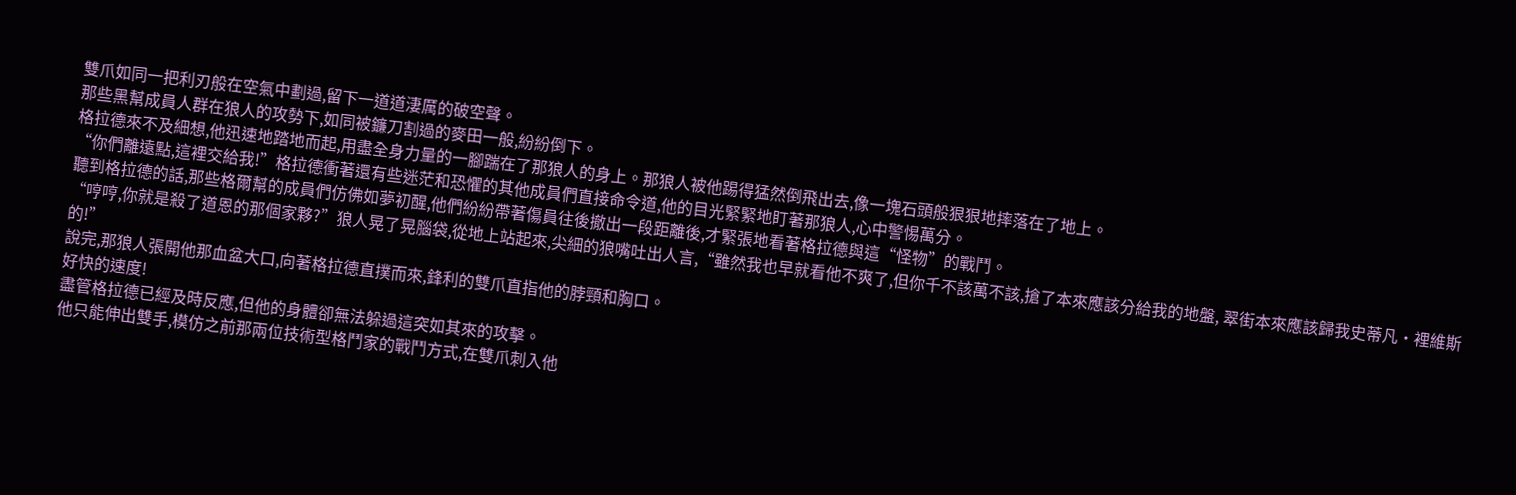雙爪如同一把利刃般在空氣中劃過,留下一道道淒厲的破空聲。
那些黑幫成員人群在狼人的攻勢下,如同被鐮刀割過的麥田一般,紛紛倒下。
格拉德來不及細想,他迅速地踏地而起,用盡全身力量的一腳踹在了那狼人的身上。那狼人被他踢得猛然倒飛出去,像一塊石頭般狠狠地摔落在了地上。
“你們離遠點,這裡交給我!”格拉德衝著還有些迷茫和恐懼的其他成員們直接命令道,他的目光緊緊地盯著那狼人,心中警惕萬分。
聽到格拉德的話,那些格爾幫的成員們仿佛如夢初醒,他們紛紛帶著傷員往後撤出一段距離後,才緊張地看著格拉德與這“怪物”的戰鬥。
“哼哼,你就是殺了道恩的那個家夥?”狼人晃了晃腦袋,從地上站起來,尖細的狼嘴吐出人言,“雖然我也早就看他不爽了,但你千不該萬不該,搶了本來應該分給我的地盤, 翠街本來應該歸我史蒂凡·裡維斯的!”
說完,那狼人張開他那血盆大口,向著格拉德直撲而來,鋒利的雙爪直指他的脖頸和胸口。
好快的速度!
盡管格拉德已經及時反應,但他的身體卻無法躲過這突如其來的攻擊。
他只能伸出雙手,模仿之前那兩位技術型格鬥家的戰鬥方式,在雙爪刺入他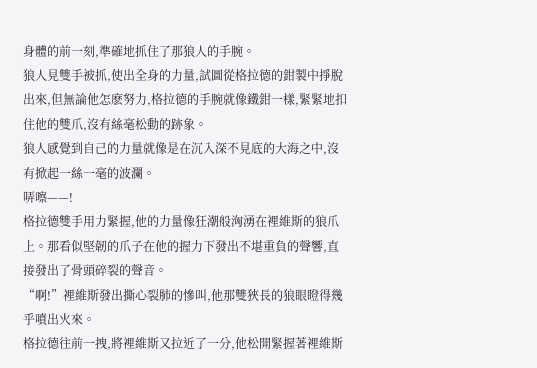身體的前一刻,準確地抓住了那狼人的手腕。
狼人見雙手被抓,使出全身的力量,試圖從格拉德的鉗製中掙脫出來,但無論他怎麽努力,格拉德的手腕就像鐵鉗一樣,緊緊地扣住他的雙爪,沒有絲毫松動的跡象。
狼人感覺到自己的力量就像是在沉入深不見底的大海之中,沒有掀起一絲一毫的波瀾。
哢嚓——!
格拉德雙手用力緊握,他的力量像狂潮般洶湧在裡維斯的狼爪上。那看似堅韌的爪子在他的握力下發出不堪重負的聲響,直接發出了骨頭碎裂的聲音。
“啊!”裡維斯發出撕心裂肺的慘叫,他那雙狹長的狼眼瞪得幾乎噴出火來。
格拉德往前一拽,將裡維斯又拉近了一分,他松開緊握著裡維斯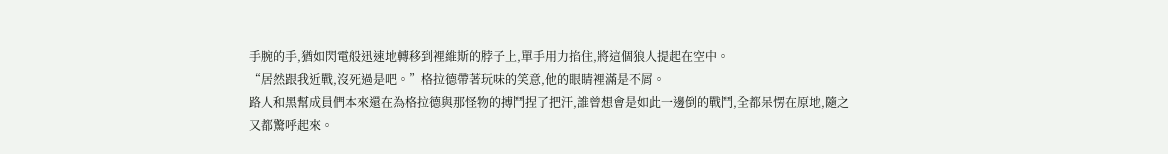手腕的手,猶如閃電般迅速地轉移到裡維斯的脖子上,單手用力掐住,將這個狼人提起在空中。
“居然跟我近戰,沒死過是吧。”格拉德帶著玩味的笑意,他的眼睛裡滿是不屑。
路人和黑幫成員們本來還在為格拉德與那怪物的搏鬥捏了把汗,誰曾想會是如此一邊倒的戰鬥,全都呆愣在原地,隨之又都驚呼起來。